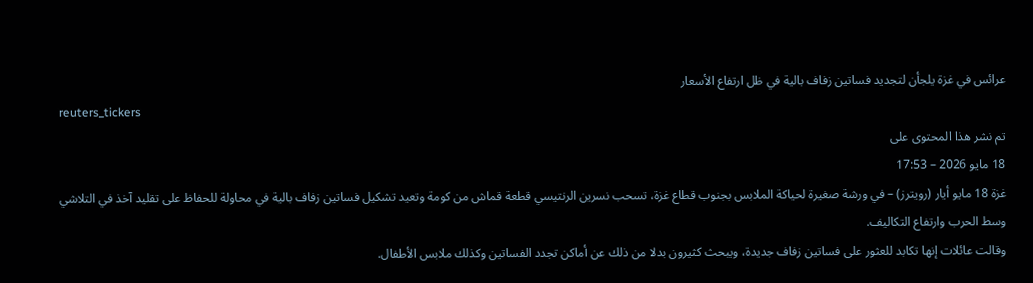عرائس في غزة يلجأن لتجديد فساتين زفاف بالية في ظل ارتفاع الأسعار
reuters_tickers
تم نشر هذا المحتوى على
18 مايو 2026 – 17:53
غزة 18 مايو أيار (رويترز) – في ورشة صغيرة لحياكة الملابس بجنوب قطاع غزة، تسحب نسرين الرنتيسي قطعة قماش من كومة وتعيد تشكيل فساتين زفاف بالية في محاولة للحفاظ على تقليد آخذ في التلاشي وسط الحرب وارتفاع التكاليف.
وقالت عائلات إنها تكابد للعثور على فساتين زفاف جديدة، ويبحث كثيرون بدلا من ذلك عن أماكن تجدد الفساتين وكذلك ملابس الأطفال.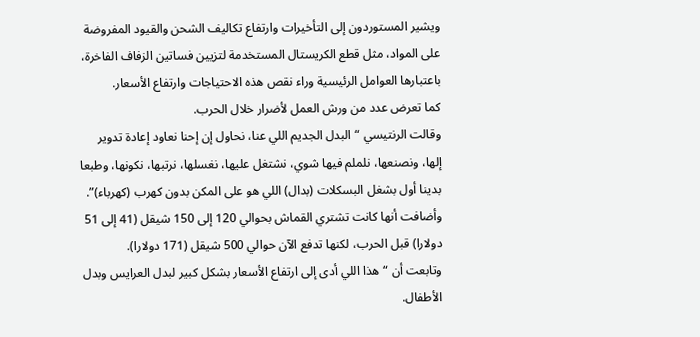ويشير المستوردون إلى التأخيرات وارتفاع تكاليف الشحن والقيود المفروضة على المواد، مثل قطع الكريستال المستخدمة لتزيين فساتين الزفاف الفاخرة، باعتبارها العوامل الرئيسية وراء نقص هذه الاحتياجات وارتفاع الأسعار.
كما تعرض عدد من ورش العمل لأضرار خلال الحرب.
وقالت الرنتيسي “البدل الجديم اللي عنا، نحاول إن إحنا نعاود إعادة تدوير إلها، ونصنعها، نلملم فيها شوي، نشتغل عليها، نغسلها، نرتبها، نكونها، وطبعا بدينا أول بشغل البسكلات (بدال) اللي هو على المكن بدون كهرب (كهرباء)”.
وأضافت أنها كانت تشتري القماش بحوالي 120 إلى 150 شيقل (41 إلى 51 دولارا) قبل الحرب، لكنها تدفع الآن حوالي 500 شيقل (171 دولارا).
وتابعت أن “هذا اللي أدى إلى ارتفاع الأسعار بشكل كبير لبدل العرايس وبدل الأطفال.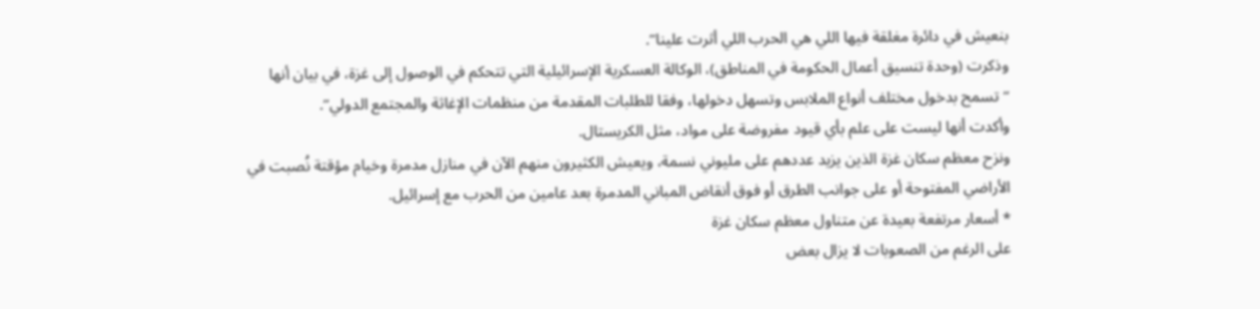بنعيش في دائرة مغلقة فيها اللي هي الحرب اللي أثرت علينا”.
وذكرت (وحدة تنسيق أعمال الحكومة في المناطق)، الوكالة العسكرية الإسرائيلية التي تتحكم في الوصول إلى غزة، في بيان أنها “تسمح بدخول مختلف أنواع الملابس وتسهل دخولها، وفقا للطلبات المقدمة من منظمات الإغاثة والمجتمع الدولي”.
وأكدت أنها ليست على علم بأي قيود مفروضة على مواد، مثل الكريستال.
ونزح معظم سكان غزة الذين يزيد عددهم على مليوني نسمة، ويعيش الكثيرون منهم الآن في منازل مدمرة وخيام مؤقتة نُصبت في الأراضي المفتوحة أو على جوانب الطرق أو فوق أنقاض المباني المدمرة بعد عامين من الحرب مع إسرائيل.
* أسعار مرتفعة بعيدة عن متناول معظم سكان غزة
على الرغم من الصعوبات لا يزال بعض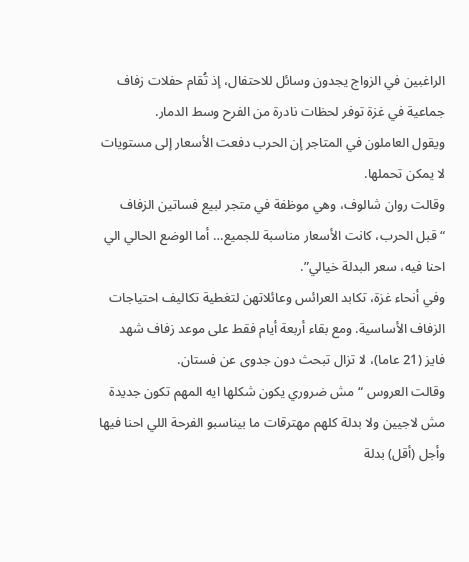الراغبين في الزواج يجدون وسائل للاحتفال، إذ تُقام حفلات زفاف جماعية في غزة توفر لحظات نادرة من الفرح وسط الدمار.
ويقول العاملون في المتاجر إن الحرب دفعت الأسعار إلى مستويات لا يمكن تحملها.
وقالت روان شالوف، وهي موظفة في متجر لبيع فساتين الزفاف “قبل الحرب، كانت الأسعار مناسبة للجميع… أما الوضع الحالي الي احنا فيه، سعر البدلة خيالي”.
وفي أنحاء غزة، تكابد العرائس وعائلاتهن لتغطية تكاليف احتياجات الزفاف الأساسية. ومع بقاء أربعة أيام فقط على موعد زفاف شهد فايز (21 عاما)، لا تزال تبحث دون جدوى عن فستان.
وقالت العروس “مش ضروري يكون شكلها ايه المهم تكون جديدة مش لاجيين ولا بدلة كلهم مهترقات ما بيناسبو الفرحة اللي احنا فيها وأجل (أقل) بدلة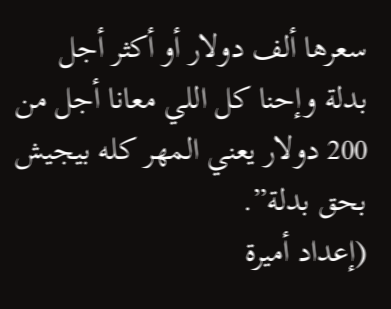سعرها ألف دولار أو أكثر أجل بدلة وإحنا كل اللي معانا أجل من 200 دولار يعني المهر كله بيجيش بحق بدلة”.
(إعداد أميرة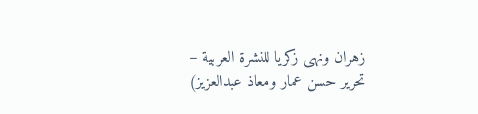زهران ونهى زكريا للنشرة العربية – تحرير حسن عمار ومعاذ عبدالعزيز)